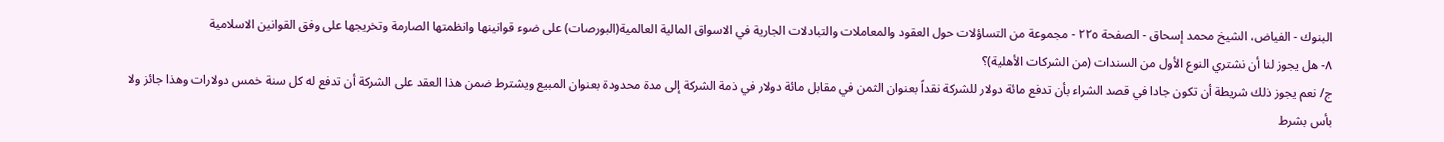البنوك - الفياض، الشيخ محمد إسحاق - الصفحة ٢٢٥ - مجموعة من التساؤلات حول العقود والمعاملات والتبادلات الجارية في الاسواق المالية العالمية(البورصات) على ضوء قوانينها وانظمتها الصارمة وتخريجها على وفق القوانين الاسلامية
٨- هل يجوز لنا أن نشتري النوع الأول من السندات (من الشركات الأهلية)؟
ج/ نعم يجوز ذلك شريطة أن تكون جادا في قصد الشراء بأن تدفع مائة دولار للشركة نقداً بعنوان الثمن في مقابل مائة دولار في ذمة الشركة إلى مدة محدودة بعنوان المبيع ويشترط ضمن هذا العقد على الشركة أن تدفع له كل سنة خمس دولارات وهذا جائز ولا بأس بشرط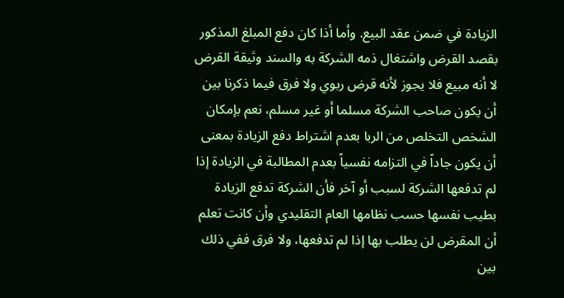الزيادة في ضمن عقد البيع. وأما أذا كان دفع المبلغ المذكور بقصد القرض واشتغال ذمه الشركة به والسند وثيقة القرض لا أنه مبيع فلا يجوز لأنه قرض ربوي ولا فرق فيما ذكرنا بين أن يكون صاحب الشركة مسلما أو غير مسلم، نعم بإمكان الشخص التخلص من الربا بعدم اشتراط دفع الزيادة بمعنى أن يكون جاداً في التزامه نفسياً بعدم المطالبة في الزيادة إذا لم تدفعها الشركة لسبب أو آخر فأن الشركة تدفع الزيادة بطيب نفسها حسب نظامها العام التقليدي وأن كانت تعلم أن المقرض لن يطلب بها إذا لم تدفعها، ولا فرق ففي ذلك بين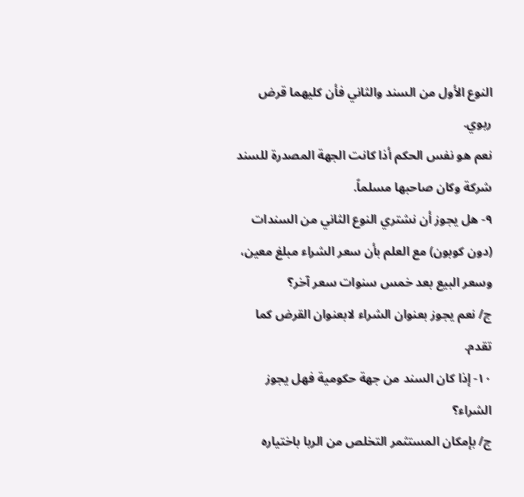النوع الأول من السند والثاني فأن كليهما قرض ربوي.
نعم هو نفس الحكم أذا كانت الجهة المصدرة للسند شركة وكان صاحبها مسلماً.
٩- هل يجوز أن نشتري النوع الثاني من السندات (دون كوبون) مع العلم بأن سعر الشراء مبلغ معين، وسعر البيع بعد خمس سنوات سعر آخر؟
ج/ نعم يجوز بعنوان الشراء لابعنوان القرض كما تقدم.
١٠- إذا كان السند من جهة حكومية فهل يجوز الشراء؟
ج/ بإمكان المستثمر التخلص من الربا باختياره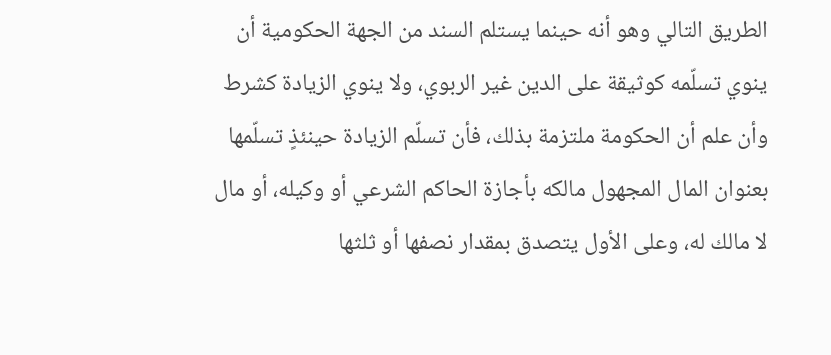الطريق التالي وهو أنه حينما يستلم السند من الجهة الحكومية أن ينوي تسلّمه كوثيقة على الدين غير الربوي، ولا ينوي الزيادة كشرط وأن علم أن الحكومة ملتزمة بذلك، فأن تسلّم الزيادة حينئذٍ تسلّمها بعنوان المال المجهول مالكه بأجازة الحاكم الشرعي أو وكيله، أو مال لا مالك له، وعلى الأول يتصدق بمقدار نصفها أو ثلثها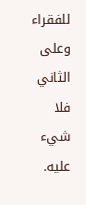للفقراء وعلى الثاني فلا شيء عليه.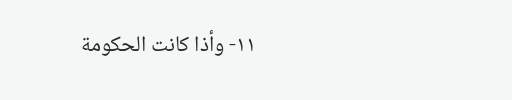١١- وأذا كانت الحكومة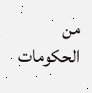من الحكومات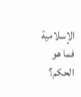الإسلامية فما هو الحكم؟